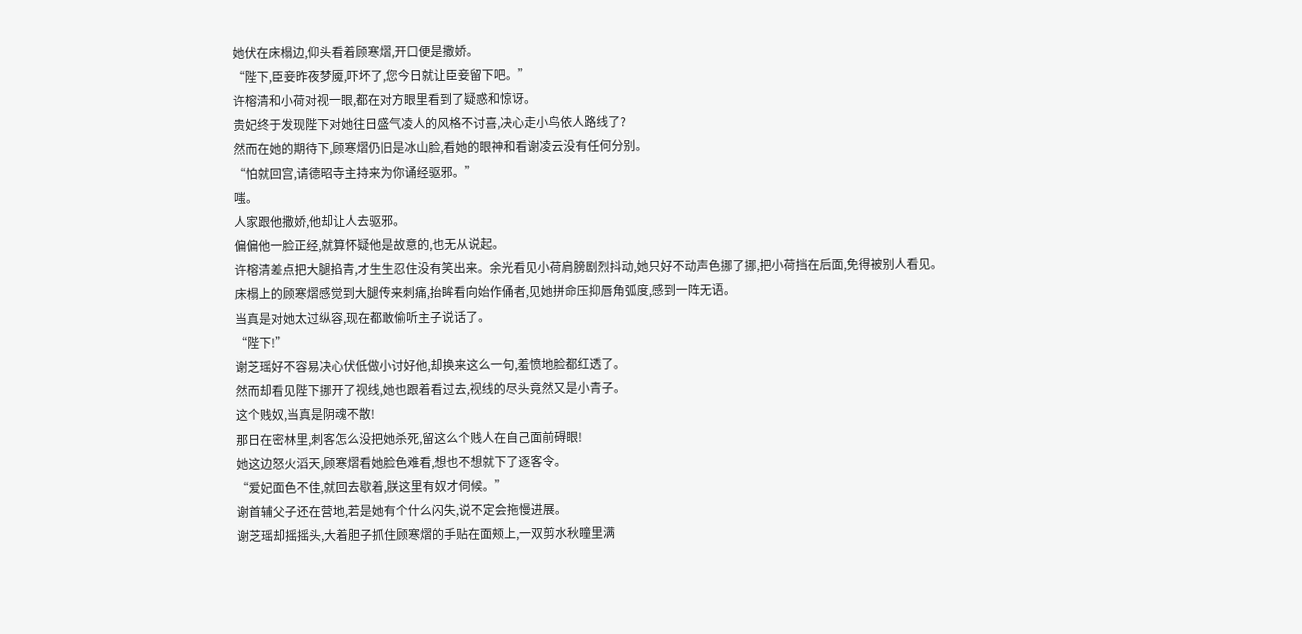她伏在床榻边,仰头看着顾寒熠,开口便是撒娇。
“陛下,臣妾昨夜梦魇,吓坏了,您今日就让臣妾留下吧。”
许榕清和小荷对视一眼,都在对方眼里看到了疑惑和惊讶。
贵妃终于发现陛下对她往日盛气凌人的风格不讨喜,决心走小鸟依人路线了?
然而在她的期待下,顾寒熠仍旧是冰山脸,看她的眼神和看谢凌云没有任何分别。
“怕就回宫,请德昭寺主持来为你诵经驱邪。”
嗤。
人家跟他撒娇,他却让人去驱邪。
偏偏他一脸正经,就算怀疑他是故意的,也无从说起。
许榕清差点把大腿掐青,才生生忍住没有笑出来。余光看见小荷肩膀剧烈抖动,她只好不动声色挪了挪,把小荷挡在后面,免得被别人看见。
床榻上的顾寒熠感觉到大腿传来刺痛,抬眸看向始作俑者,见她拼命压抑唇角弧度,感到一阵无语。
当真是对她太过纵容,现在都敢偷听主子说话了。
“陛下!”
谢芝瑶好不容易决心伏低做小讨好他,却换来这么一句,羞愤地脸都红透了。
然而却看见陛下挪开了视线,她也跟着看过去,视线的尽头竟然又是小青子。
这个贱奴,当真是阴魂不散!
那日在密林里,刺客怎么没把她杀死,留这么个贱人在自己面前碍眼!
她这边怒火滔天,顾寒熠看她脸色难看,想也不想就下了逐客令。
“爱妃面色不佳,就回去歇着,朕这里有奴才伺候。”
谢首辅父子还在营地,若是她有个什么闪失,说不定会拖慢进展。
谢芝瑶却摇摇头,大着胆子抓住顾寒熠的手贴在面颊上,一双剪水秋瞳里满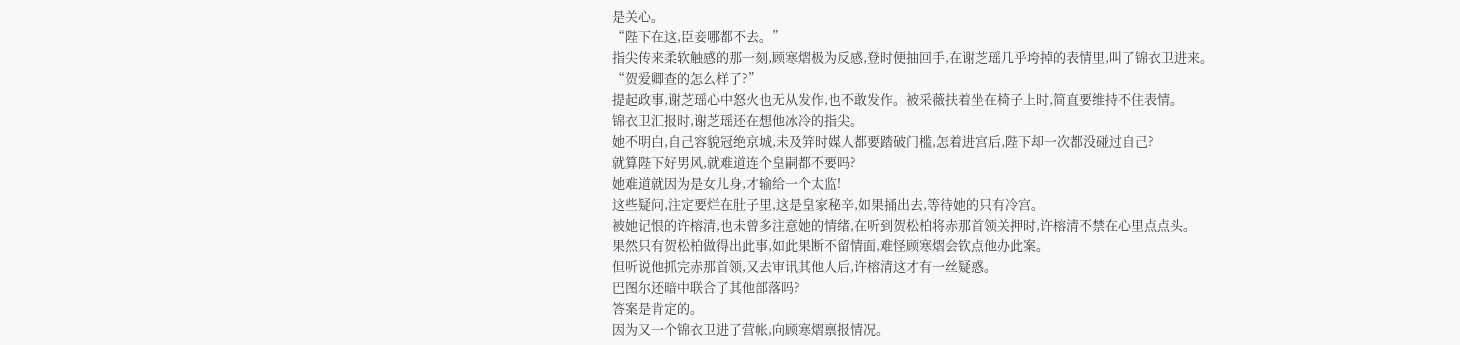是关心。
“陛下在这,臣妾哪都不去。”
指尖传来柔软触感的那一刻,顾寒熠极为反感,登时便抽回手,在谢芝瑶几乎垮掉的表情里,叫了锦衣卫进来。
“贺爱卿查的怎么样了?”
提起政事,谢芝瑶心中怒火也无从发作,也不敢发作。被采薇扶着坐在椅子上时,简直要维持不住表情。
锦衣卫汇报时,谢芝瑶还在想他冰冷的指尖。
她不明白,自己容貌冠绝京城,未及笄时媒人都要踏破门槛,怎着进宫后,陛下却一次都没碰过自己?
就算陛下好男风,就难道连个皇嗣都不要吗?
她难道就因为是女儿身,才输给一个太监!
这些疑问,注定要烂在肚子里,这是皇家秘辛,如果捅出去,等待她的只有冷宫。
被她记恨的许榕清,也未曾多注意她的情绪,在听到贺松柏将赤那首领关押时,许榕清不禁在心里点点头。
果然只有贺松柏做得出此事,如此果断不留情面,难怪顾寒熠会钦点他办此案。
但听说他抓完赤那首领,又去审讯其他人后,许榕清这才有一丝疑惑。
巴图尔还暗中联合了其他部落吗?
答案是肯定的。
因为又一个锦衣卫进了营帐,向顾寒熠禀报情况。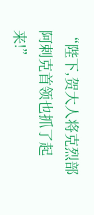“陛下,贺大人将克烈部阿剌克首领也抓了起来!”